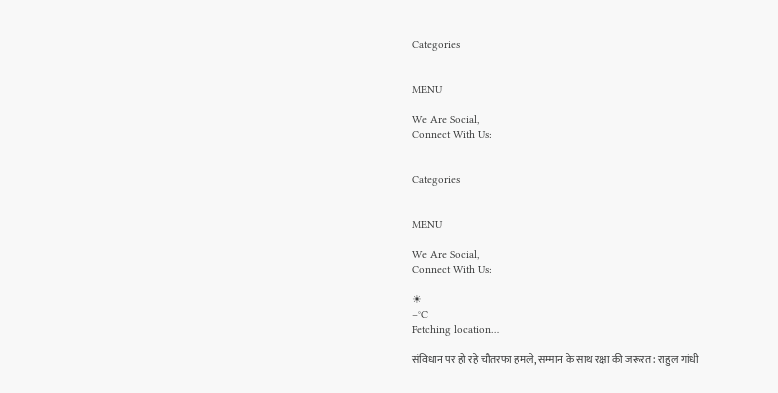Categories


MENU

We Are Social,
Connect With Us:


Categories


MENU

We Are Social,
Connect With Us:

☀
–°C
Fetching location…

संविधान पर हो रहे चौतरफा हमले, सम्मान के साथ रक्षा की जरूरत : राहुल गांधी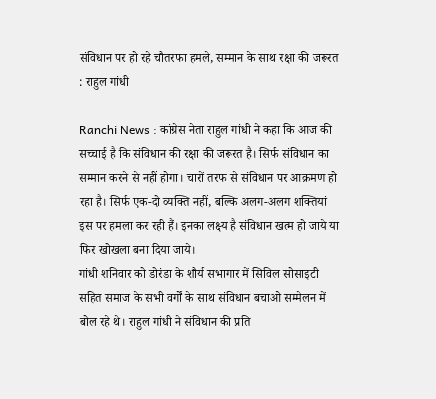संविधान पर हो रहे चौतरफा हमले, सम्मान के साथ रक्षा की जरूरत : राहुल गांधी

Ranchi News : कांग्रेस नेता राहुल गांधी ने कहा कि आज की सच्चाई है कि संविधान की रक्षा की जरूरत है। सिर्फ संविधान का सम्मान करने से नहीं होगा। चारों तरफ से संविधान पर आक्रमण हो रहा है। सिर्फ एक-दो व्यक्ति नहीं, बल्कि अलग-अलग शक्तियां इस पर हमला कर रही हैं। इनका लक्ष्य है संविधान खत्म हो जाये या फिर खोखला बना दिया जाये।
गांधी शनिवार को डोरंडा के शौर्य सभागार में सिविल सोसाइटी सहित समाज के सभी वर्गों के साथ संविधान बचाओ सम्मेलन में बोल रहे थे। राहुल गांधी ने संविधान की प्रति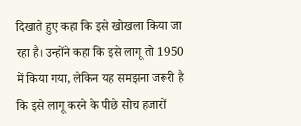दिखाते हुए कहा कि इसे खोखला किया जा रहा है। उन्होंने कहा कि इसे लागू तो 1950 में किया गया, लेकिन यह समझना जरूरी है कि इसे लागू करने के पीछे सोच हजारों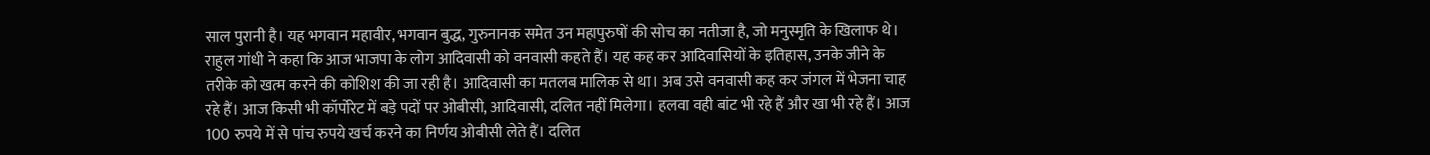साल पुरानी है। यह भगवान महावीर, भगवान बुद्ध, गुरुनानक समेत उन महापुरुषों की सोच का नतीजा है, जो मनुस्मृति के खिलाफ थे।
राहुल गांधी ने कहा कि आज भाजपा के लोग आदिवासी को वनवासी कहते हैं। यह कह कर आदिवासियों के इतिहास, उनके जीने के तरीके को खत्म करने की कोशिश की जा रही है। आदिवासी का मतलब मालिक से था। अब उसे वनवासी कह कर जंगल में भेजना चाह रहे हैं। आज किसी भी कॉर्पोरेट में बड़े पदों पर ओबीसी, आदिवासी, दलित नहीं मिलेगा। हलवा वही बांट भी रहे हैं और खा भी रहे हैं। आज 100 रुपये में से पांच रुपये खर्च करने का निर्णय ओबीसी लेते हैं। दलित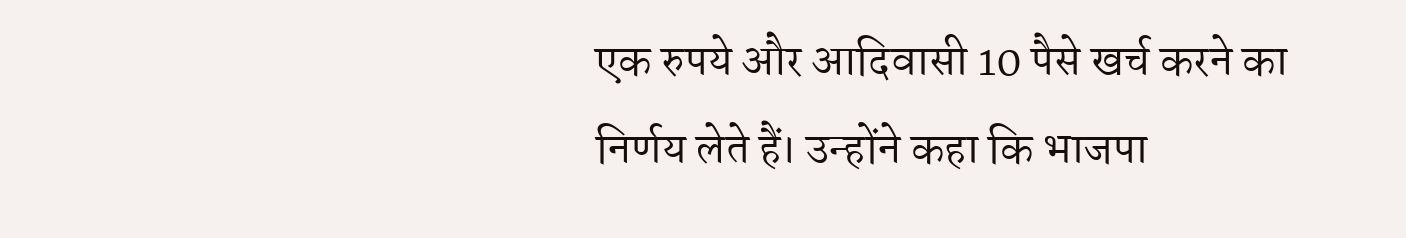एक रुपये और आदिवासी 10 पैसे खर्च करने का निर्णय लेते हैं। उन्होंने कहा कि भाजपा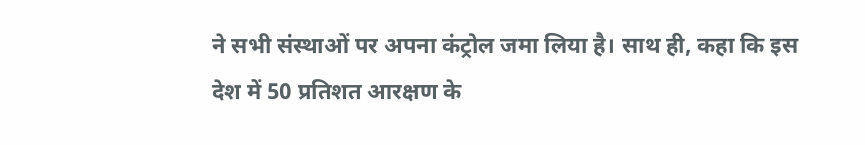ने सभी संस्थाओं पर अपना कंट्रोल जमा लिया है। साथ ही, कहा कि इस देश में 50 प्रतिशत आरक्षण के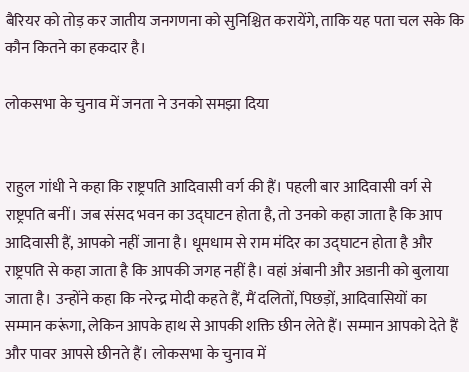बैरियर को तोड़ कर जातीय जनगणना को सुनिश्चित करायेंगे, ताकि यह पता चल सके कि कौन कितने का हकदार है।

लोकसभा के चुनाव में जनता ने उनको समझा दिया


राहुल गांधी ने कहा कि राष्ट्रपति आदिवासी वर्ग की हैं। पहली बार आदिवासी वर्ग से राष्ट्रपति बनीं। जब संसद भवन का उद्घाटन होता है, तो उनको कहा जाता है कि आप आदिवासी हैं, आपको नहीं जाना है। धूमधाम से राम मंदिर का उद्घाटन होता है और राष्ट्रपति से कहा जाता है कि आपकी जगह नहीं है। वहां अंबानी और अडानी को बुलाया जाता है। उन्होंने कहा कि नरेन्द्र मोदी कहते हैं, मैं दलितों, पिछड़ों, आदिवासियों का सम्मान करूंगा, लेकिन आपके हाथ से आपकी शक्ति छीन लेते हैं। सम्मान आपको देते हैं और पावर आपसे छीनते हैं। लोकसभा के चुनाव में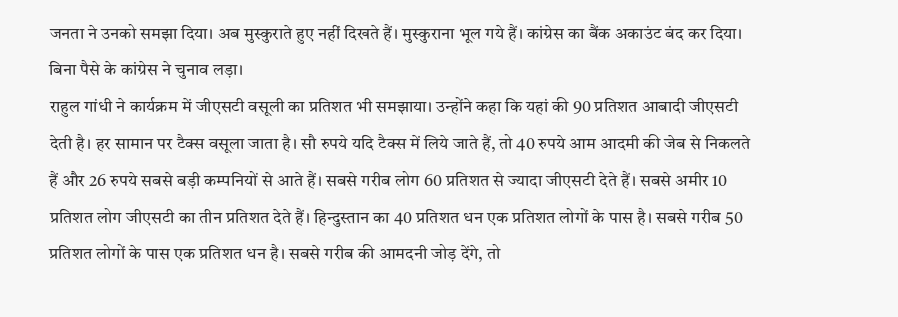जनता ने उनको समझा दिया। अब मुस्कुराते हुए नहीं दिखते हैं। मुस्कुराना भूल गये हैं। कांग्रेस का बैंक अकाउंट बंद कर दिया। बिना पैसे के कांग्रेस ने चुनाव लड़ा।
राहुल गांधी ने कार्यक्रम में जीएसटी वसूली का प्रतिशत भी समझाया। उन्होंने कहा कि यहां की 90 प्रतिशत आबादी जीएसटी देती है। हर सामान पर टैक्स वसूला जाता है। सौ रुपये यदि टैक्स में लिये जाते हैं, तो 40 रुपये आम आदमी की जेब से निकलते हैं और 26 रुपये सबसे बड़ी कम्पनियों से आते हैं। सबसे गरीब लोग 60 प्रतिशत से ज्यादा जीएसटी देते हैं। सबसे अमीर 10 प्रतिशत लोग जीएसटी का तीन प्रतिशत देते हैं। हिन्दुस्तान का 40 प्रतिशत धन एक प्रतिशत लोगों के पास है। सबसे गरीब 50 प्रतिशत लोगों के पास एक प्रतिशत धन है। सबसे गरीब की आमदनी जोड़ देंगे, तो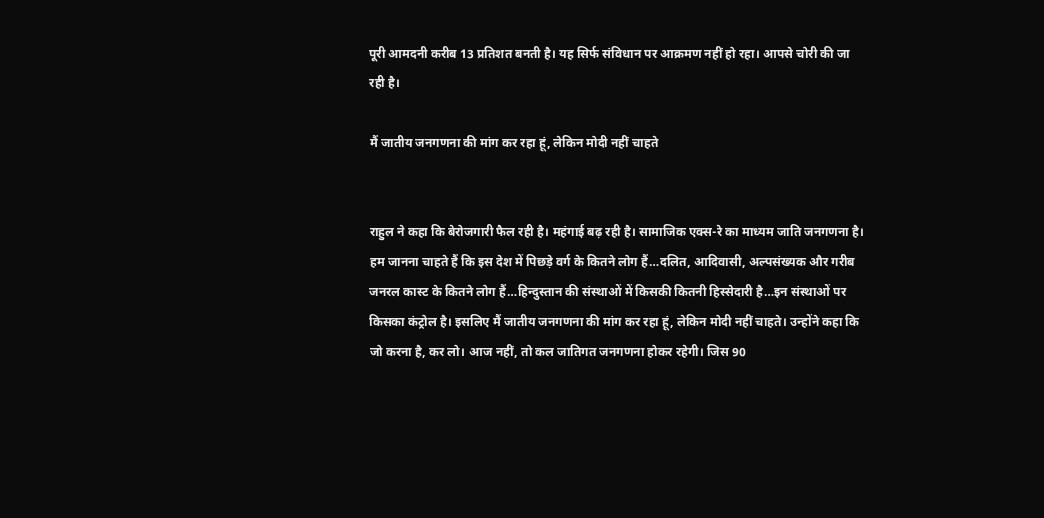पूरी आमदनी करीब 13 प्रतिशत बनती है। यह सिर्फ संविधान पर आक्रमण नहीं हो रहा। आपसे चोरी की जा रही है।

मैं जातीय जनगणना की मांग कर रहा हूं, लेकिन मोदी नहीं चाहते


राहुल ने कहा कि बेरोजगारी फैल रही है। महंगाई बढ़ रही है। सामाजिक एक्स-रे का माध्यम जाति जनगणना है। हम जानना चाहते हैं कि इस देश में पिछड़े वर्ग के कितने लोग हैं…दलित, आदिवासी, अल्पसंख्यक और गरीब जनरल कास्ट के कितने लोग हैं…हिन्दुस्तान की संस्थाओं में किसकी कितनी हिस्सेदारी है…इन संस्थाओं पर किसका कंट्रोल है। इसलिए मैं जातीय जनगणना की मांग कर रहा हूं, लेकिन मोदी नहीं चाहते। उन्होंने कहा कि जो करना है, कर लो। आज नहीं, तो कल जातिगत जनगणना होकर रहेगी। जिस 90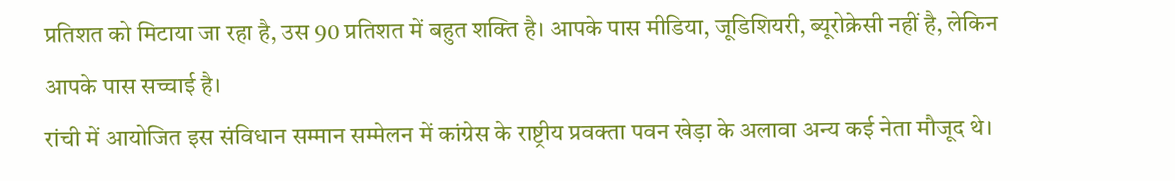प्रतिशत को मिटाया जा रहा है, उस 90 प्रतिशत में बहुत शक्ति है। आपके पास मीडिया, जूडिशियरी, ब्यूरोक्रेसी नहीं है, लेकिन आपके पास सच्चाई है।
रांची में आयोजित इस संविधान सम्मान सम्मेलन में कांग्रेस के राष्ट्रीय प्रवक्ता पवन खेड़ा के अलावा अन्य कई नेता मौजूद थे।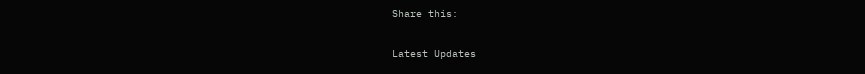Share this:

Latest Updates